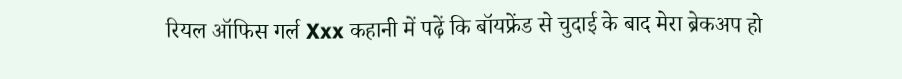रियल ऑफिस गर्ल Xxx कहानी में पढ़ें कि बॉयफ्रेंड से चुदाई के बाद मेरा ब्रेकअप हो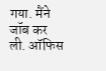गया. मैंने जॉब कर ली. ऑफिस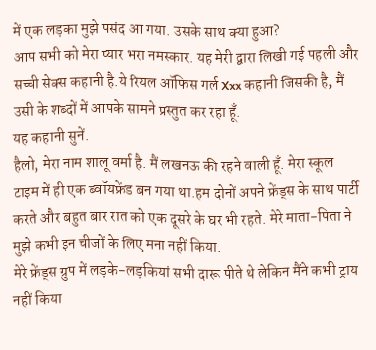में एक लड़का मुझे पसंद आ गया. उसके साथ क्या हुआ?
आप सभी को मेरा प्यार भरा नमस्कार. यह मेरी द्वारा लिखी गई पहली और सच्ची सेक्स कहानी है.ये रियल ऑफिस गर्ल Xxx कहानी जिसकी है, मैं उसी के शब्दों में आपके सामने प्रस्तुत कर रहा हूँ.
यह कहानी सुनें.
हैलो, मेरा नाम शालू वर्मा है. मैं लखनऊ की रहने वाली हूँ. मेरा स्कूल टाइम में ही एक ब्वॉयफ्रेंड बन गया था.हम दोनों अपने फ्रेंड्स के साथ पार्टी करते और बहुत बार रात को एक दूसरे के घर भी रहते. मेरे माता-पिता ने मुझे कभी इन चीजों के लिए मना नहीं किया.
मेरे फ्रेंड्स ग्रुप में लड़के-लड़कियां सभी दारू पीते थे लेकिन मैंने कभी ट्राय नहीं किया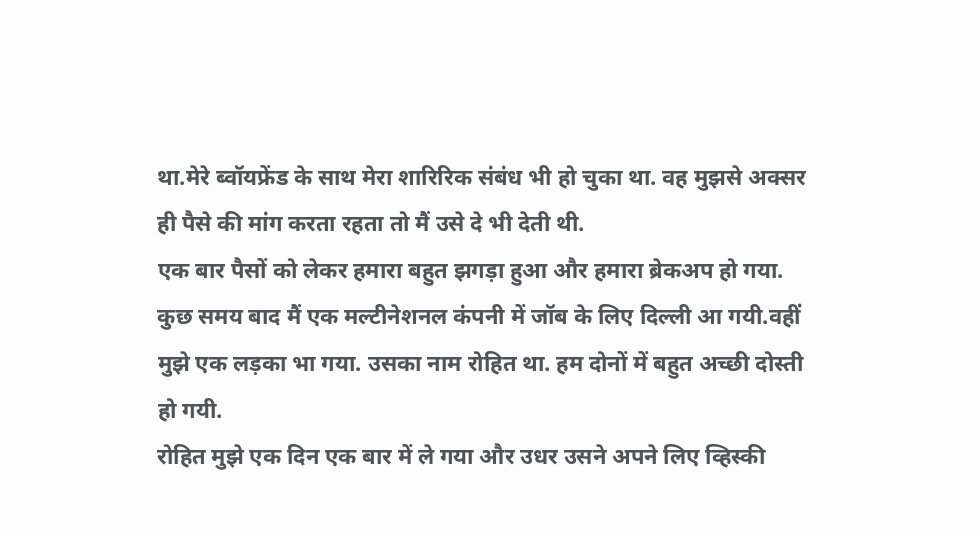था.मेरे ब्वॉयफ्रेंड के साथ मेरा शारिरिक संबंध भी हो चुका था. वह मुझसे अक्सर ही पैसे की मांग करता रहता तो मैं उसे दे भी देती थी.
एक बार पैसों को लेकर हमारा बहुत झगड़ा हुआ और हमारा ब्रेकअप हो गया.
कुछ समय बाद मैं एक मल्टीनेशनल कंपनी में जॉब के लिए दिल्ली आ गयी.वहीं मुझे एक लड़का भा गया. उसका नाम रोहित था. हम दोनों में बहुत अच्छी दोस्ती हो गयी.
रोहित मुझे एक दिन एक बार में ले गया और उधर उसने अपने लिए व्हिस्की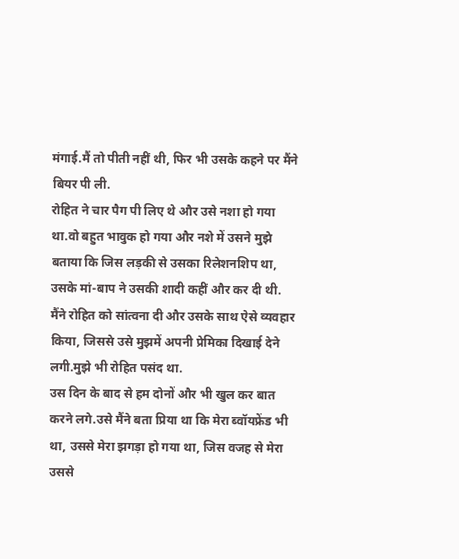मंगाई.मैं तो पीती नहीं थी, फिर भी उसके कहने पर मैंने बियर पी ली.
रोहित ने चार पैग पी लिए थे और उसे नशा हो गया था.वो बहुत भावुक हो गया और नशे में उसने मुझे बताया कि जिस लड़की से उसका रिलेशनशिप था, उसके मां-बाप ने उसकी शादी कहीं और कर दी थी.
मैंने रोहित को सांत्वना दी और उसके साथ ऐसे व्यवहार किया, जिससे उसे मुझमें अपनी प्रेमिका दिखाई देने लगी.मुझे भी रोहित पसंद था.
उस दिन के बाद से हम दोनों और भी खुल कर बात करने लगे.उसे मैंने बता प्रिया था कि मेरा ब्वॉयफ्रेंड भी था, उससे मेरा झगड़ा हो गया था, जिस वजह से मेरा उससे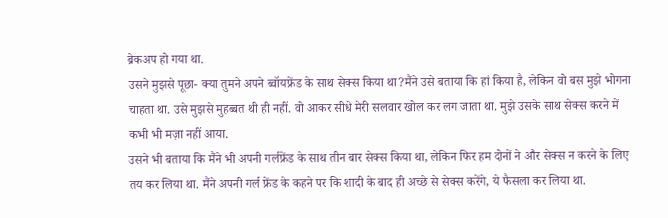ब्रेकअप हो गया था.
उसने मुझसे पूछा- क्या तुमने अपने ब्वॉयफ्रेंड के साथ सेक्स किया था?मैंने उसे बताया कि हां किया है, लेकिन वो बस मुझे भोगना चाहता था. उसे मुझसे मुहब्बत थी ही नहीं. वो आकर सीधे मेरी सलवार खोल कर लग जाता था. मुझे उसके साथ सेक्स करने में कभी भी मज़ा नहीं आया.
उसने भी बताया कि मैंने भी अपनी गर्लफ्रेंड के साथ तीन बार सेक्स किया था, लेकिन फिर हम दोनों ने और सेक्स न करने के लिए तय कर लिया था. मैंने अपनी गर्ल फ्रेंड के कहने पर कि शादी के बाद ही अच्छे से सेक्स करेंगे, ये फैसला कर लिया था.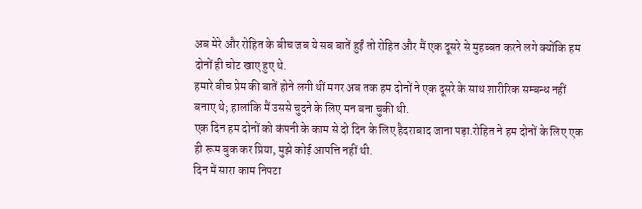अब मेरे और रोहित के बीच जब ये सब बातें हुईं तो रोहित और मैं एक दूसरे से मुहब्बत करने लगे क्योंकि हम दोनों ही चोट खाए हुए थे.
हमारे बीच प्रेम की बातें होने लगी थीं मगर अब तक हम दोनों ने एक दूसरे के साथ शारीरिक सम्बन्ध नहीं बनाए थे; हालांकि मैं उससे चुदने के लिए मन बना चुकी थी.
एक दिन हम दोनों को कंपनी के काम से दो दिन के लिए हैदराबाद जाना पड़ा.रोहित ने हम दोनों के लिए एक ही रूम बुक कर प्रिया, मुझे कोई आपत्ति नहीं थी.
दिन में सारा काम निपटा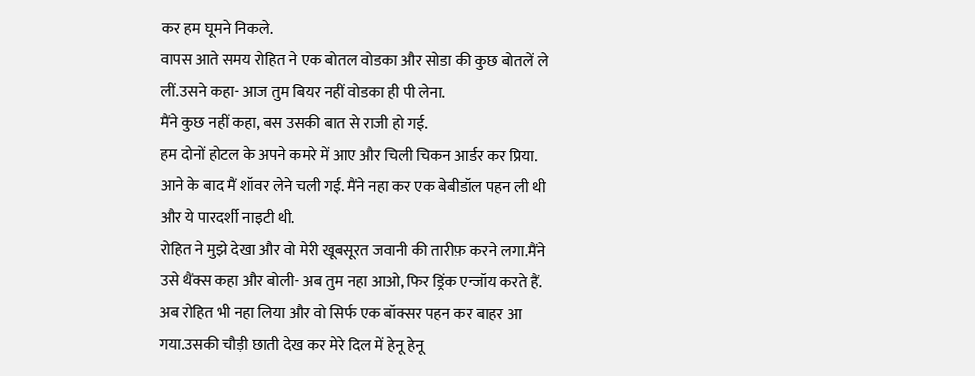कर हम घूमने निकले.
वापस आते समय रोहित ने एक बोतल वोडका और सोडा की कुछ बोतलें ले लीं.उसने कहा- आज तुम बियर नहीं वोडका ही पी लेना.
मैंने कुछ नहीं कहा, बस उसकी बात से राजी हो गई.
हम दोनों होटल के अपने कमरे में आए और चिली चिकन आर्डर कर प्रिया.
आने के बाद मैं शॉवर लेने चली गई. मैंने नहा कर एक बेबीडॉल पहन ली थी और ये पारदर्शी नाइटी थी.
रोहित ने मुझे देखा और वो मेरी खूबसूरत जवानी की तारीफ़ करने लगा.मैंने उसे थैंक्स कहा और बोली- अब तुम नहा आओ, फिर ड्रिंक एन्जॉय करते हैं.
अब रोहित भी नहा लिया और वो सिर्फ एक बॉक्सर पहन कर बाहर आ गया.उसकी चौड़ी छाती देख कर मेरे दिल में हेनू हेनू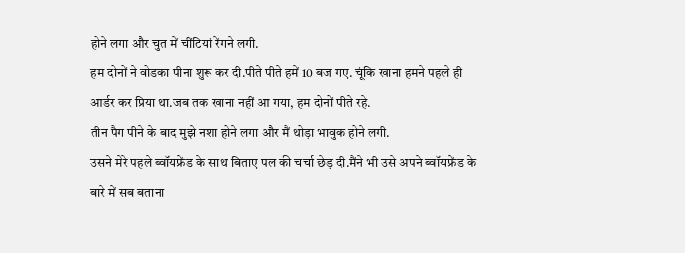होने लगा और चुत में चींटियां रेंगने लगी.
हम दोनों ने वोडका पीना शुरू कर दी.पीते पीते हमें 10 बज गए. चूंकि खाना हमने पहले ही आर्डर कर प्रिया था.जब तक खाना नहीं आ गया, हम दोनों पीते रहे.
तीन पैग पीने के बाद मुझे नशा होने लगा और मैं थोड़ा भावुक होने लगी.
उसने मेरे पहले ब्वॉयफ्रेंड के साथ बिताए पल की चर्चा छेड़ दी.मैंने भी उसे अपने ब्वॉयफ्रेंड के बारे में सब बताना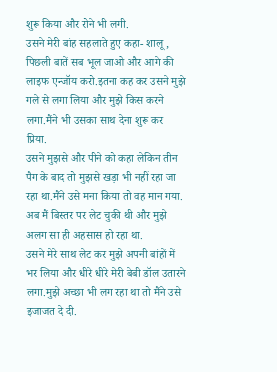शुरू किया और रोने भी लगी.
उसने मेरी बांह सहलाते हुए कहा- शालू, पिछली बातें सब भूल जाओ और आगे की लाइफ एन्जॉय करो.इतना कह कर उसने मुझे गले से लगा लिया और मुझे किस करने लगा.मैंने भी उसका साथ देना शुरू कर प्रिया.
उसने मुझसे और पीने को कहा लेकिन तीन पैग के बाद तो मुझसे खड़ा भी नहीं रहा जा रहा था.मैंने उसे मना किया तो वह मान गया.
अब मैं बिस्तर पर लेट चुकी थी और मुझे अलग सा ही अहसास हो रहा था.
उसने मेरे साथ लेट कर मुझे अपनी बांहों में भर लिया और धीरे धीरे मेरी बेबी डॉल उतारने लगा.मुझे अच्छा भी लग रहा था तो मैंने उसे इजाजत दे दी.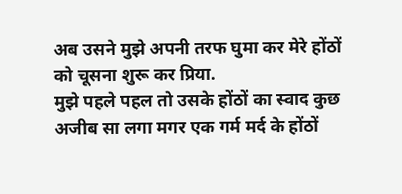अब उसने मुझे अपनी तरफ घुमा कर मेरे होंठों को चूसना शुरू कर प्रिया.
मुझे पहले पहल तो उसके होंठों का स्वाद कुछ अजीब सा लगा मगर एक गर्म मर्द के होंठों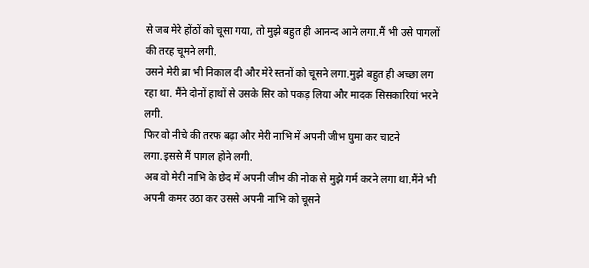से जब मेरे होंठों को चूसा गया, तो मुझे बहुत ही आनन्द आने लगा.मैं भी उसे पागलों की तरह चूमने लगी.
उसने मेरी ब्रा भी निकाल दी और मेरे स्तनों को चूसने लगा.मुझे बहुत ही अच्छा लग रहा था. मैंने दोनों हाथों से उसके सिर को पकड़ लिया और मादक सिसकारियां भरने लगी.
फिर वो नीचे की तरफ बढ़ा और मेरी नाभि में अपनी जीभ घुमा कर चाटने लगा.इससे मैं पागल होने लगी.
अब वो मेरी नाभि के छेद में अपनी जीभ की नोक से मुझे गर्म करने लगा था.मैंने भी अपनी कमर उठा कर उससे अपनी नाभि को चूसने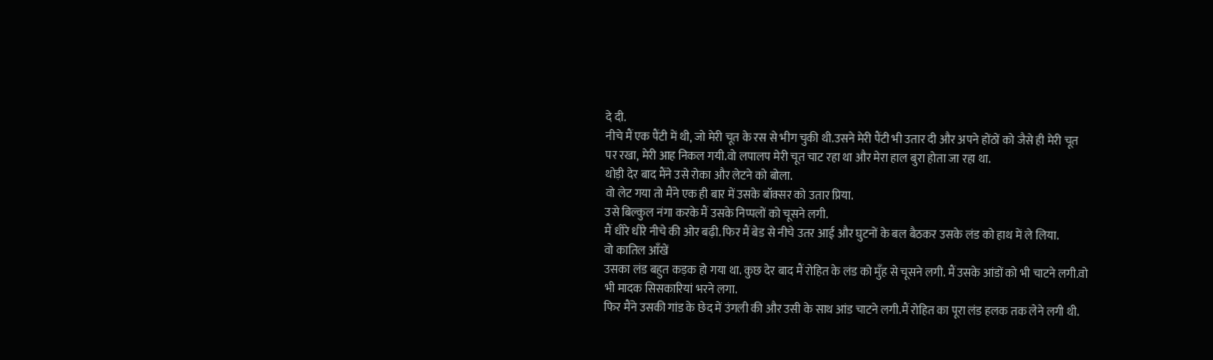दे दी.
नीचे मैं एक पैंटी में थी, जो मेरी चूत के रस से भीग चुकी थी.उसने मेरी पैंटी भी उतार दी और अपने होंठों को जैसे ही मेरी चूत पर रखा, मेरी आह निकल गयी.वो लपालप मेरी चूत चाट रहा था और मेरा हाल बुरा होता जा रहा था.
थोड़ी देर बाद मैंने उसे रोका और लेटने को बोला.
वो लेट गया तो मैंने एक ही बार में उसके बॉक्सर को उतार प्रिया.
उसे बिल्कुल नंगा करके मैं उसके निप्पलों को चूसने लगी.
मैं धीरे धीरे नीचे की ओर बढ़ी. फिर मैं बेड से नीचे उतर आई और घुटनों के बल बैठकर उसके लंड को हाथ में ले लिया.
वो कातिल आँखें
उसका लंड बहुत कड़क हो गया था. कुछ देर बाद मैं रोहित के लंड को मुँह से चूसने लगी. मैं उसके आंडों को भी चाटने लगी.वो भी मादक सिसकारियां भरने लगा.
फिर मैंने उसकी गांड के छेद में उंगली की और उसी के साथ आंड चाटने लगी.मैं रोहित का पूरा लंड हलक तक लेने लगी थी.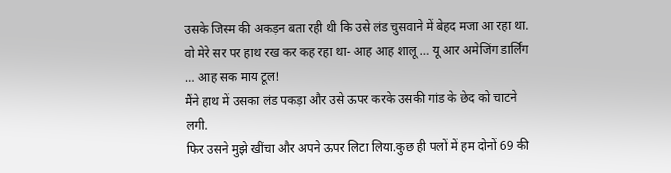उसके जिस्म की अकड़न बता रही थी कि उसे लंड चुसवाने में बेहद मजा आ रहा था.
वो मेरे सर पर हाथ रख कर कह रहा था- आह आह शालू … यू आर अमेजिंग डार्लिंग … आह सक माय टूल!
मैंने हाथ में उसका लंड पकड़ा और उसे ऊपर करके उसकी गांड के छेद को चाटने लगी.
फिर उसने मुझे खींचा और अपने ऊपर लिटा लिया.कुछ ही पलों में हम दोनों 69 की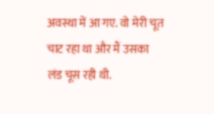अवस्था में आ गए. वो मेरी चूत चाट रहा था और मैं उसका लंड चूस रही थी.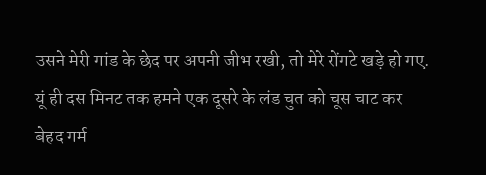उसने मेरी गांड के छेद पर अपनी जीभ रखी, तो मेरे रोंगटे खड़े हो गए.
यूं ही दस मिनट तक हमने एक दूसरे के लंड चुत को चूस चाट कर बेहद गर्म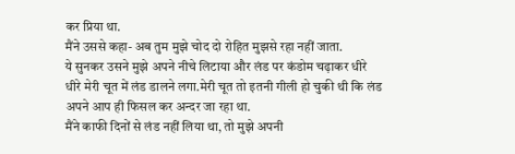कर प्रिया था.
मैंने उससे कहा- अब तुम मुझे चोद दो रोहित मुझसे रहा नहीं जाता.
ये सुनकर उसने मुझे अपने नीचे लिटाया और लंड पर कंडोम चढ़ाकर धीरे धीरे मेरी चूत में लंड डालने लगा.मेरी चूत तो इतनी गीली हो चुकी थी कि लंड अपने आप ही फिसल कर अन्दर जा रहा था.
मैंने काफी दिनों से लंड नहीं लिया था, तो मुझे अपनी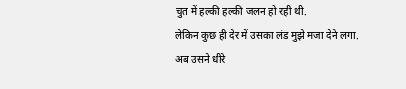चुत में हल्की हल्की जलन हो रही थी.
लेकिन कुछ ही देर में उसका लंड मुझे मजा देने लगा.
अब उसने धीरे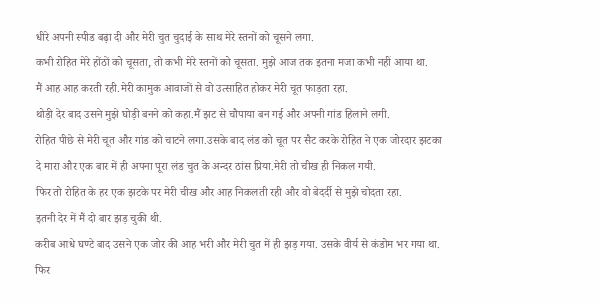धीरे अपनी स्पीड बढ़ा दी और मेरी चुत चुदाई के साथ मेरे स्तनों को चूसने लगा.
कभी रोहित मेरे होंठों को चूसता, तो कभी मेरे स्तनों को चूसता. मुझे आज तक इतना मजा कभी नहीं आया था.
मैं आह आह करती रही.मेरी कामुक आवाजों से वो उत्साहित होकर मेरी चूत फाड़ता रहा.
थोड़ी देर बाद उसने मुझे घोड़ी बनने को कहा.मैं झट से चौपाया बन गई और अपनी गांड हिलाने लगी.
रोहित पीछे से मेरी चूत और गांड को चाटने लगा.उसके बाद लंड को चूत पर सैट करके रोहित ने एक जोरदार झटका दे मारा और एक बार में ही अपना पूरा लंड चुत के अन्दर ठांस प्रिया.मेरी तो चीख ही निकल गयी.
फिर तो रोहित के हर एक झटके पर मेरी चीख और आह निकलती रही और वो बेदर्दी से मुझे चोदता रहा.
इतनी देर में मैं दो बार झड़ चुकी थी.
करीब आधे घण्टे बाद उसने एक जोर की आह भरी और मेरी चुत में ही झड़ गया. उसके वीर्य से कंडोम भर गया था.
फिर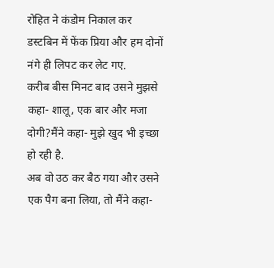रोहित ने कंडोम निकाल कर डस्टबिन में फेंक प्रिया और हम दोनों नंगे ही लिपट कर लेट गए.
करीब बीस मिनट बाद उसने मुझसे कहा- शालू, एक बार और मजा दोगी?मैंने कहा- मुझे खुद भी इच्छा हो रही है.
अब वो उठ कर बैठ गया और उसने एक पैग बना लिया, तो मैंने कहा-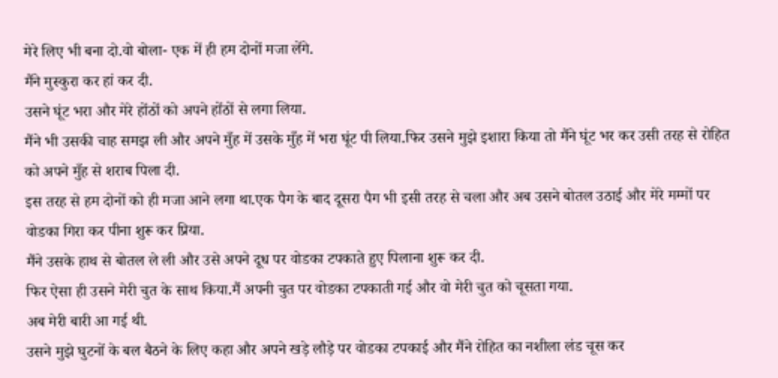मेरे लिए भी बना दो.वो बोला- एक में ही हम दोनों मजा लेंगे.
मैंने मुस्कुरा कर हां कर दी.
उसने घूंट भरा और मेरे होंठों को अपने होंठों से लगा लिया.
मैंने भी उसकी चाह समझ ली और अपने मुँह में उसके मुँह में भरा घूंट पी लिया.फिर उसने मुझे इशारा किया तो मैंने घूंट भर कर उसी तरह से रोहित को अपने मुँह से शराब पिला दी.
इस तरह से हम दोनों को ही मजा आने लगा था.एक पैग के बाद दूसरा पैग भी इसी तरह से चला और अब उसने बोतल उठाई और मेरे मम्मों पर वोडका गिरा कर पीना शुरू कर प्रिया.
मैंने उसके हाथ से बोतल ले ली और उसे अपने दूध पर वोडका टपकाते हुए पिलाना शुरू कर दी.
फिर ऐसा ही उसने मेरी चुत के साथ किया.मैं अपनी चुत पर वोडका टपकाती गई और वो मेरी चुत को चूसता गया.
अब मेरी बारी आ गई थी.
उसने मुझे घुटनों के बल बैठने के लिए कहा और अपने खड़े लौड़े पर वोडका टपकाई और मैंने रोहित का नशीला लंड चूस कर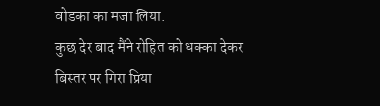वोडका का मजा लिया.
कुछ देर बाद मैंने रोहित को धक्का देकर बिस्तर पर गिरा प्रिया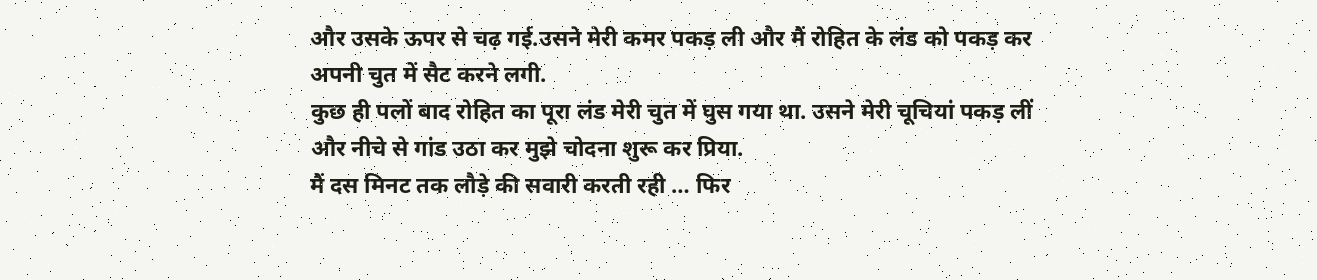और उसके ऊपर से चढ़ गई.उसने मेरी कमर पकड़ ली और मैं रोहित के लंड को पकड़ कर अपनी चुत में सैट करने लगी.
कुछ ही पलों बाद रोहित का पूरा लंड मेरी चुत में घुस गया था. उसने मेरी चूचियां पकड़ लीं और नीचे से गांड उठा कर मुझे चोदना शुरू कर प्रिया.
मैं दस मिनट तक लौड़े की सवारी करती रही … फिर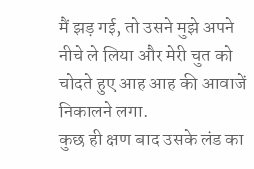मैं झड़ गई, तो उसने मुझे अपने नीचे ले लिया और मेरी चुत को चोदते हुए आह आह की आवाजें निकालने लगा.
कुछ ही क्षण बाद उसके लंड का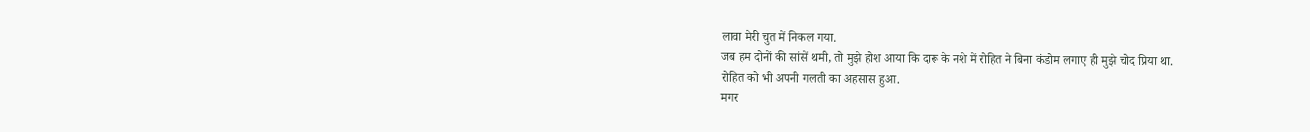लावा मेरी चुत में निकल गया.
जब हम दोनों की सांसें थमी, तो मुझे होश आया कि दारू के नशे में रोहित ने बिना कंडोम लगाए ही मुझे चोद प्रिया था.
रोहित को भी अपनी गलती का अहसास हुआ.
मगर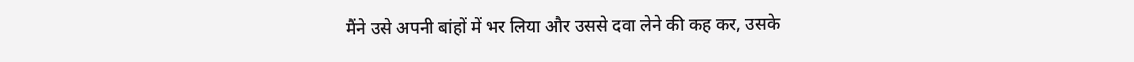मैंने उसे अपनी बांहों में भर लिया और उससे दवा लेने की कह कर, उसके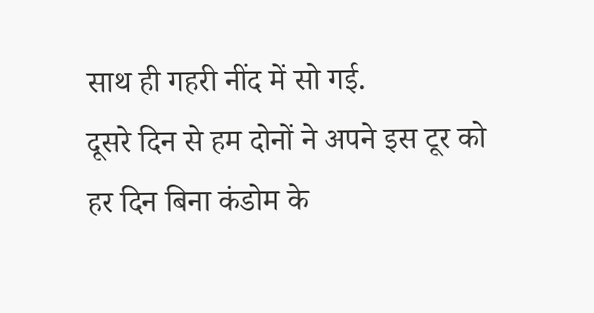साथ ही गहरी नींद में सो गई.
दूसरे दिन से हम दोनों ने अपने इस टूर को हर दिन बिना कंडोम के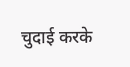चुदाई करके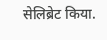सेलिब्रेट किया.